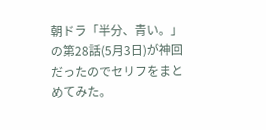朝ドラ「半分、青い。」の第28話(5月3日)が神回だったのでセリフをまとめてみた。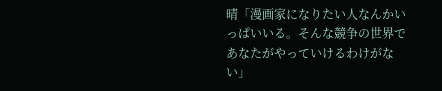晴「漫画家になりたい人なんかいっぱいいる。そんな競争の世界であなたがやっていけるわけがない」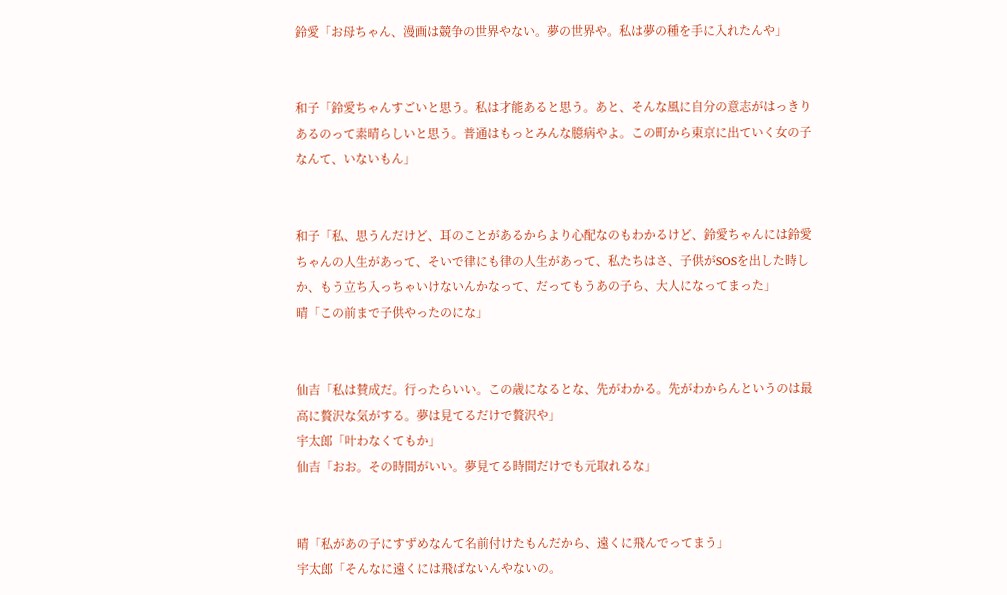鈴愛「お母ちゃん、漫画は競争の世界やない。夢の世界や。私は夢の種を手に入れたんや」


和子「鈴愛ちゃんすごいと思う。私は才能あると思う。あと、そんな風に自分の意志がはっきりあるのって素晴らしいと思う。普通はもっとみんな臆病やよ。この町から東京に出ていく女の子なんて、いないもん」


和子「私、思うんだけど、耳のことがあるからより心配なのもわかるけど、鈴愛ちゃんには鈴愛ちゃんの人生があって、そいで律にも律の人生があって、私たちはさ、子供がSOSを出した時しか、もう立ち入っちゃいけないんかなって、だってもうあの子ら、大人になってまった」
晴「この前まで子供やったのにな」


仙吉「私は賛成だ。行ったらいい。この歳になるとな、先がわかる。先がわからんというのは最高に贅沢な気がする。夢は見てるだけで贅沢や」
宇太郎「叶わなくてもか」
仙吉「おお。その時間がいい。夢見てる時間だけでも元取れるな」


晴「私があの子にすずめなんて名前付けたもんだから、遠くに飛んでってまう」
宇太郎「そんなに遠くには飛ばないんやないの。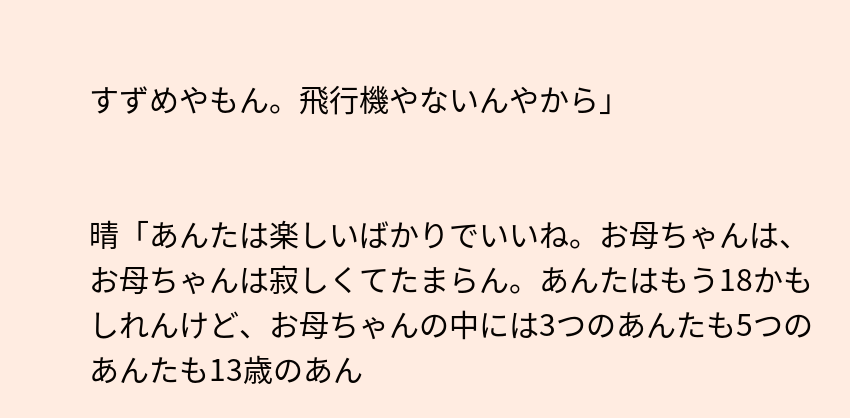すずめやもん。飛行機やないんやから」


晴「あんたは楽しいばかりでいいね。お母ちゃんは、お母ちゃんは寂しくてたまらん。あんたはもう18かもしれんけど、お母ちゃんの中には3つのあんたも5つのあんたも13歳のあん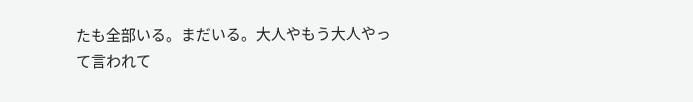たも全部いる。まだいる。大人やもう大人やって言われて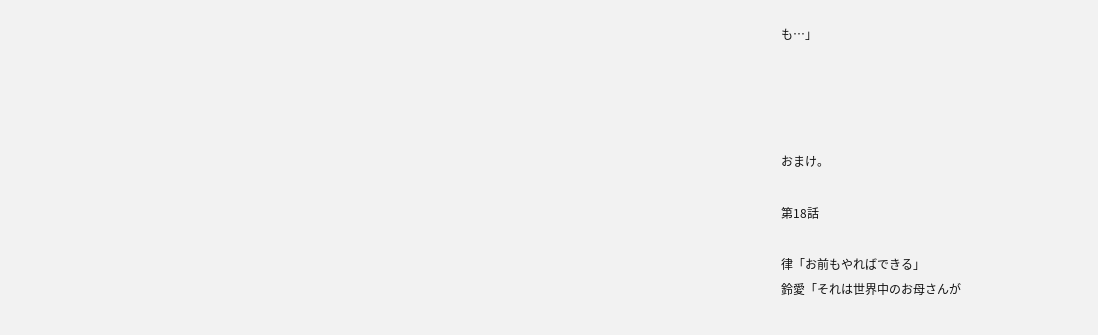も…」




おまけ。

第18話

律「お前もやればできる」
鈴愛「それは世界中のお母さんが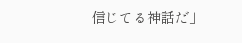信じてる神話だ」